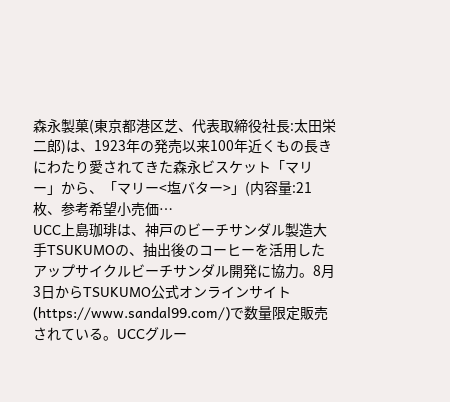森永製菓(東京都港区芝、代表取締役社長:太田栄二郎)は、1923年の発売以来100年近くもの長きにわたり愛されてきた森永ビスケット「マリー」から、「マリー<塩バター>」(内容量:21枚、参考希望小売価…
UCC上島珈琲は、神戸のビーチサンダル製造大手TSUKUMOの、抽出後のコーヒーを活用したアップサイクルビーチサンダル開発に協力。8月3日からTSUKUMO公式オンラインサイト(https://www.sandal99.com/)で数量限定販売されている。UCCグルー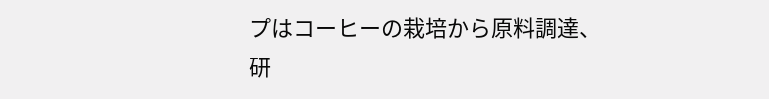プはコーヒーの栽培から原料調達、研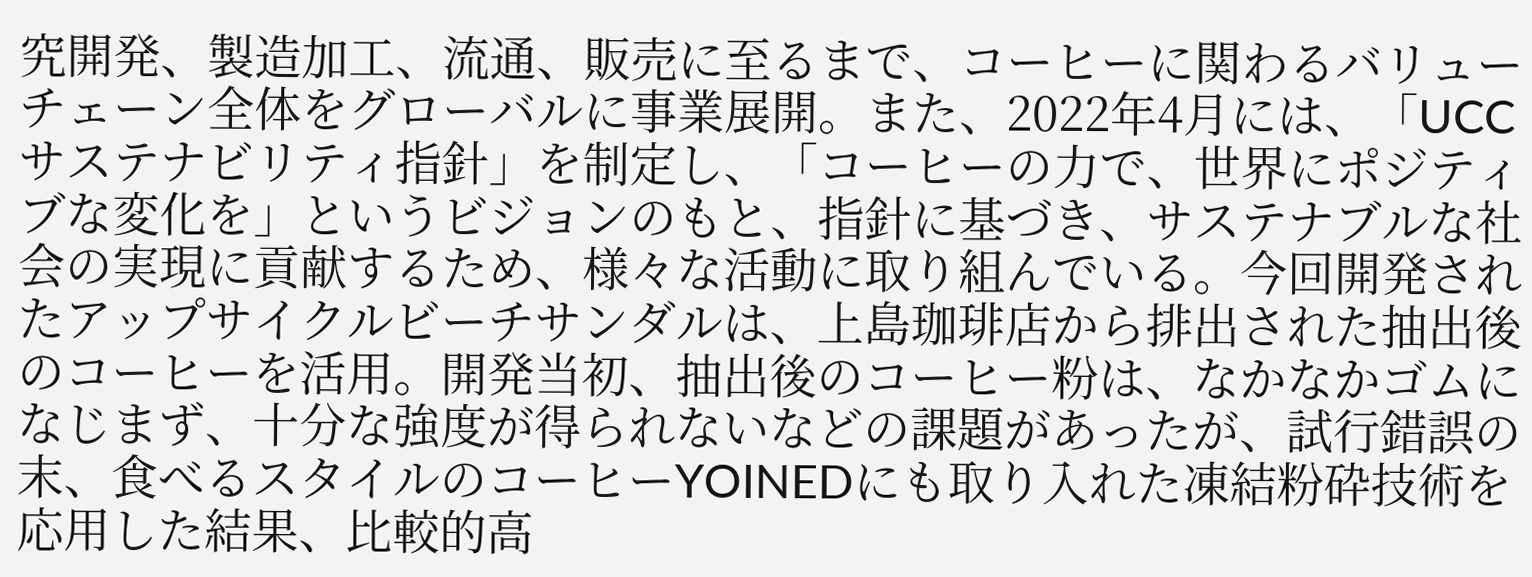究開発、製造加工、流通、販売に至るまで、コーヒーに関わるバリューチェーン全体をグローバルに事業展開。また、2022年4月には、「UCCサステナビリティ指針」を制定し、「コーヒーの力で、世界にポジティブな変化を」というビジョンのもと、指針に基づき、サステナブルな社会の実現に貢献するため、様々な活動に取り組んでいる。今回開発されたアップサイクルビーチサンダルは、上島珈琲店から排出された抽出後のコーヒーを活用。開発当初、抽出後のコーヒー粉は、なかなかゴムになじまず、十分な強度が得られないなどの課題があったが、試行錯誤の末、食べるスタイルのコーヒーYOINEDにも取り入れた凍結粉砕技術を応用した結果、比較的高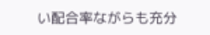い配合率ながらも充分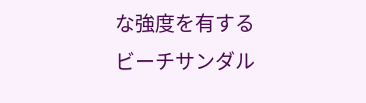な強度を有するビーチサンダル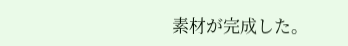素材が完成した。